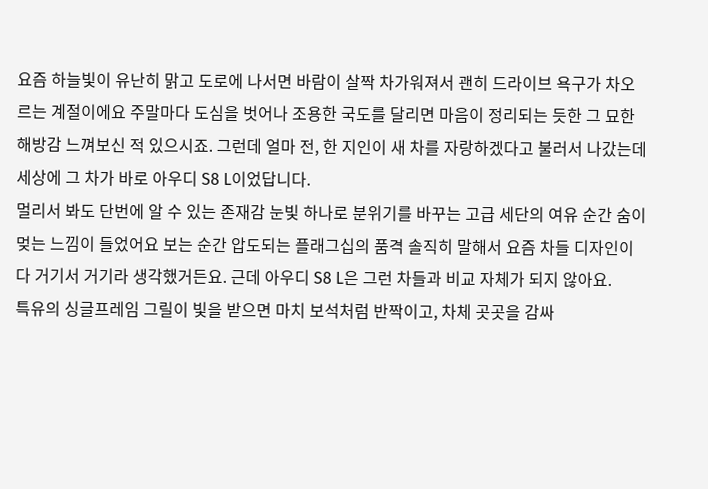요즘 하늘빛이 유난히 맑고 도로에 나서면 바람이 살짝 차가워져서 괜히 드라이브 욕구가 차오르는 계절이에요 주말마다 도심을 벗어나 조용한 국도를 달리면 마음이 정리되는 듯한 그 묘한 해방감 느껴보신 적 있으시죠. 그런데 얼마 전, 한 지인이 새 차를 자랑하겠다고 불러서 나갔는데 세상에 그 차가 바로 아우디 S8 L이었답니다.
멀리서 봐도 단번에 알 수 있는 존재감 눈빛 하나로 분위기를 바꾸는 고급 세단의 여유 순간 숨이 멎는 느낌이 들었어요 보는 순간 압도되는 플래그십의 품격 솔직히 말해서 요즘 차들 디자인이 다 거기서 거기라 생각했거든요. 근데 아우디 S8 L은 그런 차들과 비교 자체가 되지 않아요.
특유의 싱글프레임 그릴이 빛을 받으면 마치 보석처럼 반짝이고, 차체 곳곳을 감싸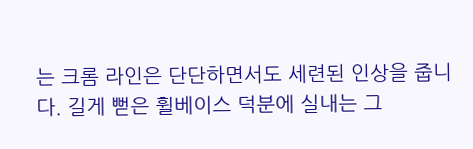는 크롬 라인은 단단하면서도 세련된 인상을 줍니다. 길게 뻗은 휠베이스 덕분에 실내는 그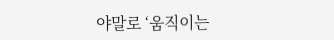야말로 ‘움직이는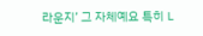라운지’ 그 자체예요 특히 L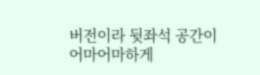버전이라 뒷좌석 공간이 어마어마하게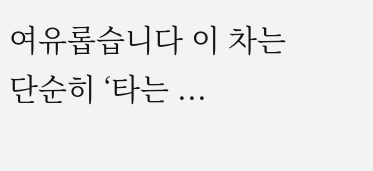여유롭습니다 이 차는 단순히 ‘타는 ...